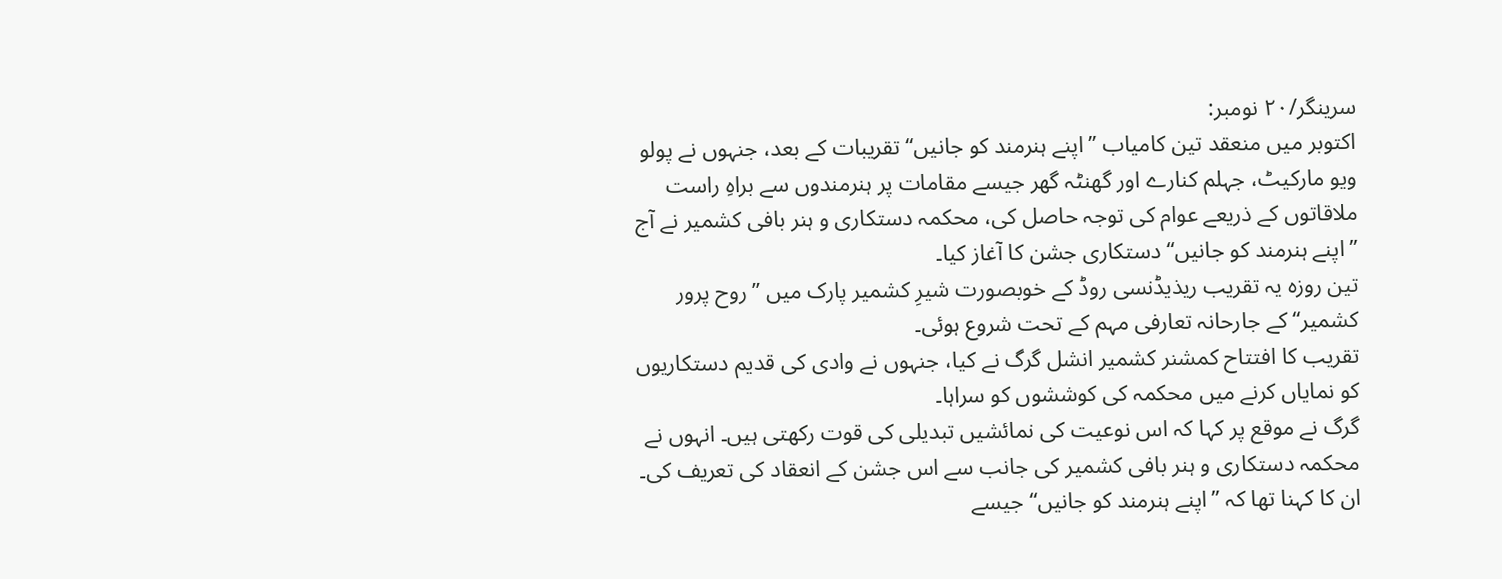سرینگر/۲۰ نومبر:
اکتوبر میں منعقد تین کامیاب ’’اپنے ہنرمند کو جانیں‘‘ تقریبات کے بعد، جنہوں نے پولو ویو مارکیٹ، جہلم کنارے اور گھنٹہ گھر جیسے مقامات پر ہنرمندوں سے براہِ راست ملاقاتوں کے ذریعے عوام کی توجہ حاصل کی، محکمہ دستکاری و ہنر بافی کشمیر نے آج ’’اپنے ہنرمند کو جانیں‘‘ دستکاری جشن کا آغاز کیا۔
تین روزہ یہ تقریب ریذیڈنسی روڈ کے خوبصورت شیرِ کشمیر پارک میں ’’روح پرور کشمیر‘‘ کے جارحانہ تعارفی مہم کے تحت شروع ہوئی۔
تقریب کا افتتاح کمشنر کشمیر انشل گرگ نے کیا، جنہوں نے وادی کی قدیم دستکاریوں کو نمایاں کرنے میں محکمہ کی کوششوں کو سراہا۔
گرگ نے موقع پر کہا کہ اس نوعیت کی نمائشیں تبدیلی کی قوت رکھتی ہیں۔ انہوں نے محکمہ دستکاری و ہنر بافی کشمیر کی جانب سے اس جشن کے انعقاد کی تعریف کی۔
ان کا کہنا تھا کہ ’’اپنے ہنرمند کو جانیں‘‘ جیسے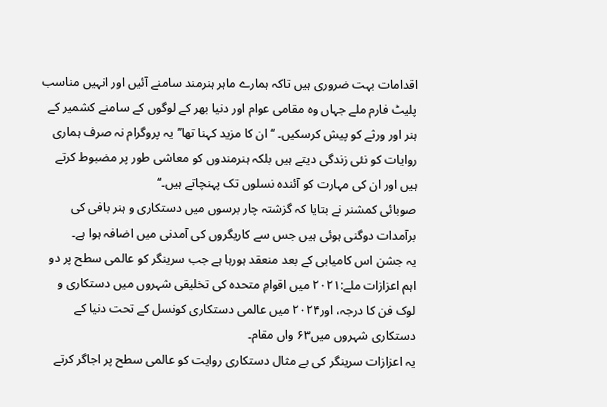اقدامات بہت ضروری ہیں تاکہ ہمارے ماہر ہنرمند سامنے آئیں اور انہیں مناسب پلیٹ فارم ملے جہاں وہ مقامی عوام اور دنیا بھر کے لوگوں کے سامنے کشمیر کے ہنر اور ورثے کو پیش کرسکیں۔ ‘‘ان کا مزید کہنا تھا’’یہ پروگرام نہ صرف ہماری روایات کو نئی زندگی دیتے ہیں بلکہ ہنرمندوں کو معاشی طور پر مضبوط کرتے ہیں اور ان کی مہارت کو آئندہ نسلوں تک پہنچاتے ہیں۔‘‘
صوبائی کمشنر نے بتایا کہ گزشتہ چار برسوں میں دستکاری و ہنر بافی کی برآمدات دوگنی ہوئی ہیں جس سے کاریگروں کی آمدنی میں اضافہ ہوا ہے۔
یہ جشن اس کامیابی کے بعد منعقد ہورہا ہے جب سرینگر کو عالمی سطح پر دو اہم اعزازات ملے:۲۰۲۱ میں اقوامِ متحدہ کی تخلیقی شہروں میں دستکاری و لوک فن کا درجہ، اور۲۰۲۴ میں عالمی دستکاری کونسل کے تحت دنیا کے دستکاری شہروں میں۶۳ واں مقام۔
یہ اعزازات سرینگر کی بے مثال دستکاری روایت کو عالمی سطح پر اجاگر کرتے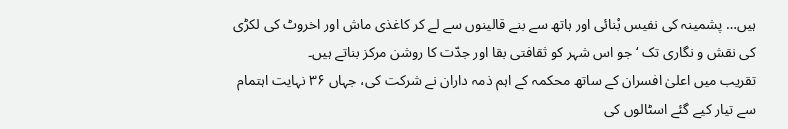ہیں… پشمینہ کی نفیس بْنائی اور ہاتھ سے بنے قالینوں سے لے کر کاغذی ماش اور اخروٹ کی لکڑی کی نقش و نگاری تک ‘جو اس شہر کو ثقافتی بقا اور جدّت کا روشن مرکز بناتے ہیں۔
تقریب میں اعلیٰ افسران کے ساتھ محکمہ کے اہم ذمہ داران نے شرکت کی، جہاں ۳۶ نہایت اہتمام سے تیار کیے گئے اسٹالوں کی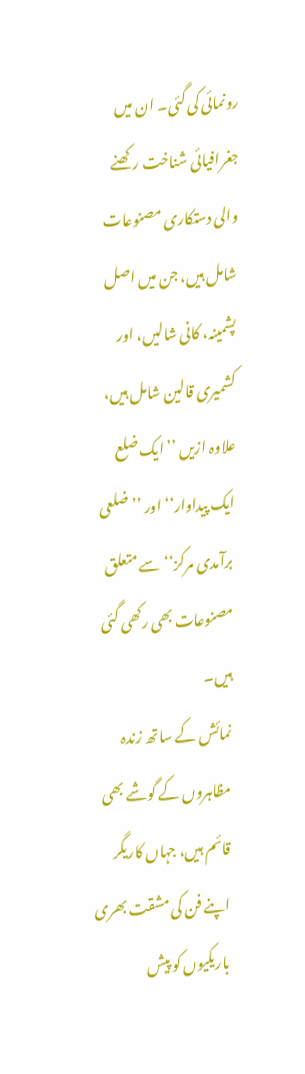رونمائی کی گئی۔ ان میں جغرافیائی شناخت رکھنے والی دستکاری مصنوعات شامل ہیں، جن میں اصل پشمینہ، کانی شالیں، اور کشمیری قالین شامل ہیں، علاوہ ازیں ’’ایک ضلع ایک پیداوار‘‘ اور ’’ضلعی برآمدی مرکز‘‘ سے متعلق مصنوعات بھی رکھی گئی ہیں۔
نمائش کے ساتھ زندہ مظاہروں کے گوشے بھی قائم ہیں، جہاں کاریگر اپنے فن کی مشقت بھری باریکیوں کو پیش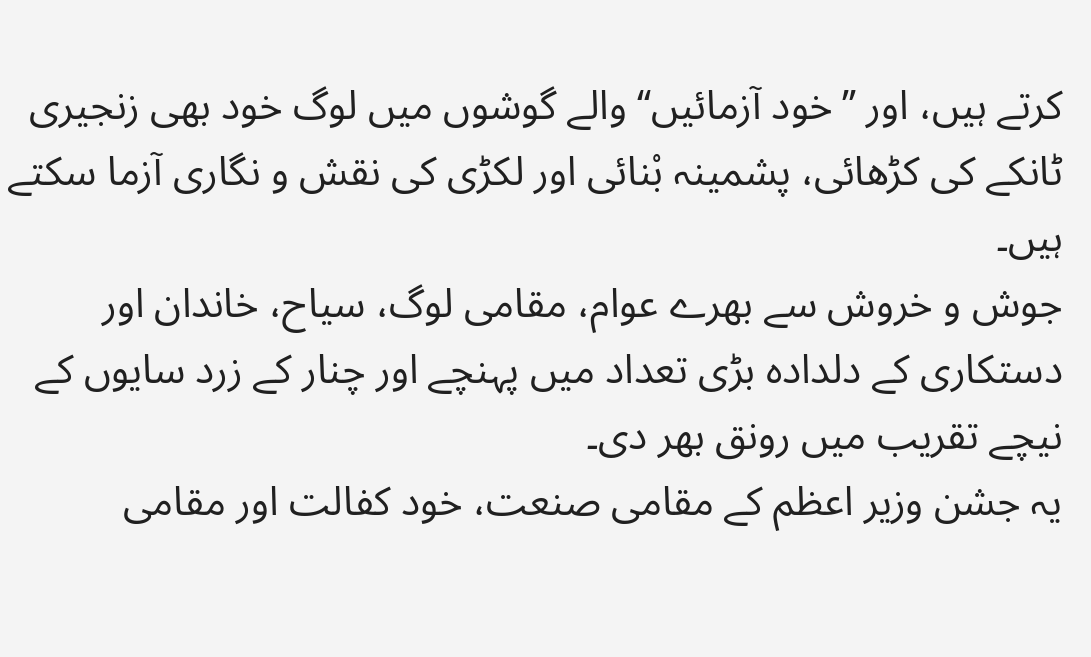کرتے ہیں، اور ’’خود آزمائیں‘‘ والے گوشوں میں لوگ خود بھی زنجیری ٹانکے کی کڑھائی، پشمینہ بْنائی اور لکڑی کی نقش و نگاری آزما سکتے ہیں۔
جوش و خروش سے بھرے عوام، مقامی لوگ، سیاح، خاندان اور دستکاری کے دلدادہ بڑی تعداد میں پہنچے اور چنار کے زرد سایوں کے نیچے تقریب میں رونق بھر دی۔
یہ جشن وزیر اعظم کے مقامی صنعت، خود کفالت اور مقامی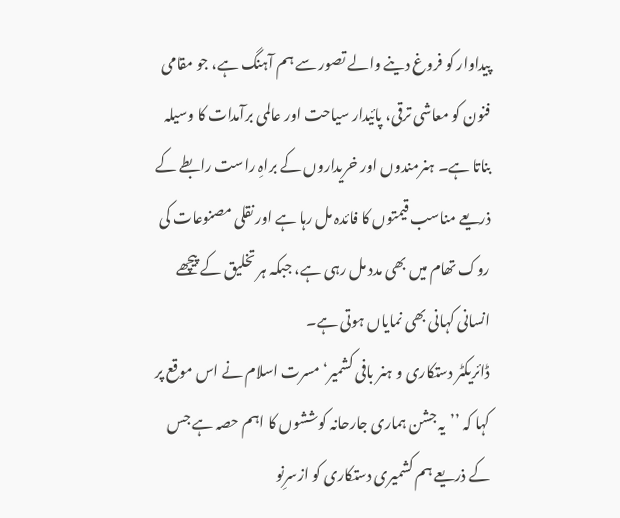پیداوار کو فروغ دینے والے تصور سے ہم آہنگ ہے، جو مقامی فنون کو معاشی ترقی، پائیدار سیاحت اور عالمی برآمدات کا وسیلہ بناتا ہے۔ ہنرمندوں اور خریداروں کے براہِ راست رابطے کے ذریعے مناسب قیمتوں کا فائدہ مل رہا ہے اور نقلی مصنوعات کی روک تھام میں بھی مدد مل رہی ہے، جبکہ ہر تخلیق کے پیچھے انسانی کہانی بھی نمایاں ہوتی ہے۔
ڈائریکٹر دستکاری و ہنر بافی کشمیر‘ مسرت اسلام نے اس موقع پر کہا کہ ’’یہ جشن ہماری جارحانہ کوششوں کا اہم حصہ ہے جس کے ذریعے ہم کشمیری دستکاری کو ازسرِنو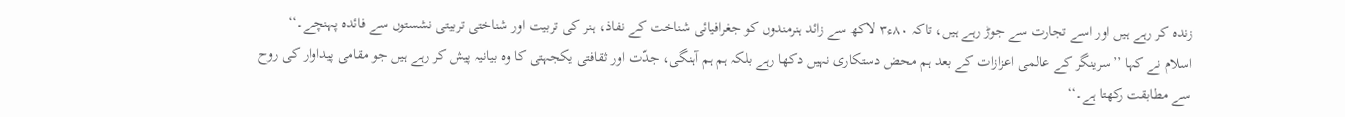زندہ کر رہے ہیں اور اسے تجارت سے جوڑ رہے ہیں، تاکہ ۸۰ء۳ لاکھ سے زائد ہنرمندوں کو جغرافیائی شناخت کے نفاذ، ہنر کی تربیت اور شناختی تربیتی نشستوں سے فائدہ پہنچے۔‘‘
اسلام نے کہا ’’سرینگر کے عالمی اعزازات کے بعد ہم محض دستکاری نہیں دکھا رہے بلکہ ہم ہم آہنگی، جدّت اور ثقافتی یکجہتی کا وہ بیانیہ پیش کر رہے ہیں جو مقامی پیداوار کی روح سے مطابقت رکھتا ہے۔‘‘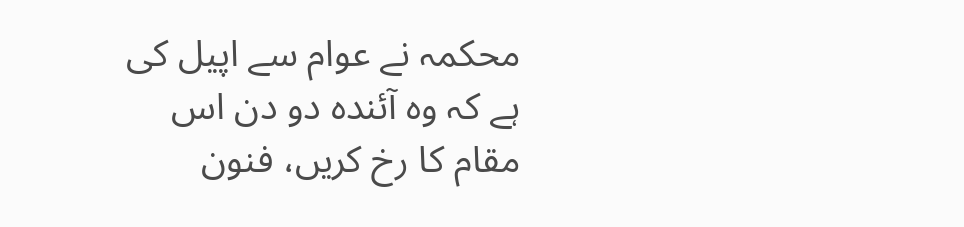محکمہ نے عوام سے اپیل کی ہے کہ وہ آئندہ دو دن اس مقام کا رخ کریں، فنون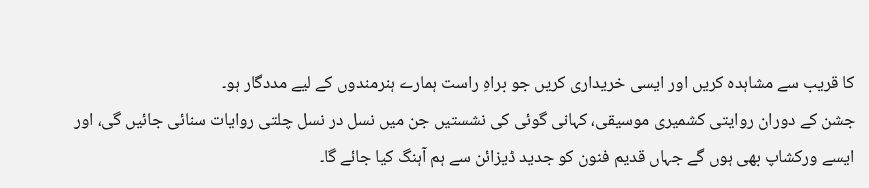کا قریب سے مشاہدہ کریں اور ایسی خریداری کریں جو براہِ راست ہمارے ہنرمندوں کے لیے مددگار ہو۔
جشن کے دوران روایتی کشمیری موسیقی، کہانی گوئی کی نشستیں جن میں نسل در نسل چلتی روایات سنائی جائیں گی، اور ایسے ورکشاپ بھی ہوں گے جہاں قدیم فنون کو جدید ڈیزائن سے ہم آہنگ کیا جائے گا۔